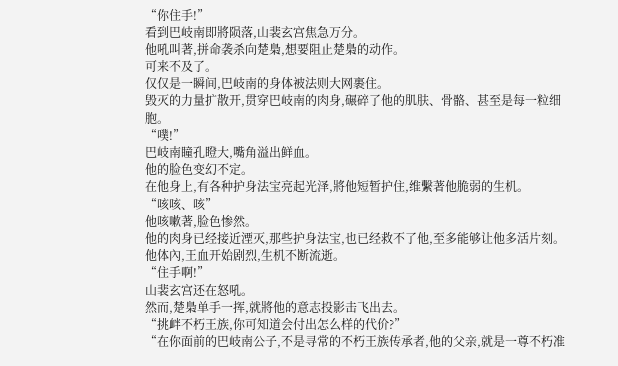“你住手!”
看到巴岐南即將陨落,山裴玄宫焦急万分。
他吼叫著,拼命袭杀向楚梟,想要阻止楚梟的动作。
可来不及了。
仅仅是一瞬间,巴岐南的身体被法则大网裹住。
毁灭的力量扩散开,贯穿巴岐南的肉身,碾碎了他的肌肤、骨骼、甚至是每一粒细胞。
“噗!”
巴岐南瞳孔瞪大,嘴角溢出鲜血。
他的脸色变幻不定。
在他身上,有各种护身法宝亮起光泽,將他短暂护住,维繫著他脆弱的生机。
“咳咳、咳”
他咳嗽著,脸色惨然。
他的肉身已经接近湮灭,那些护身法宝,也已经救不了他,至多能够让他多活片刻。
他体內,王血开始剧烈,生机不断流逝。
“住手啊!”
山裴玄宫还在怒吼。
然而,楚梟单手一挥,就將他的意志投影击飞出去。
“挑衅不朽王族,你可知道会付出怎么样的代价?”
“在你面前的巴岐南公子,不是寻常的不朽王族传承者,他的父亲,就是一尊不朽准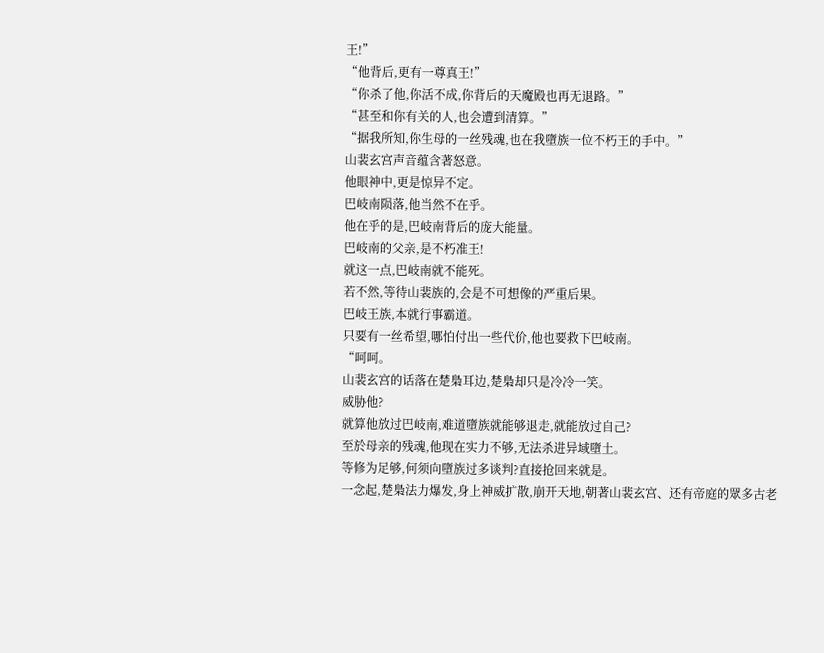王!”
“他背后,更有一尊真王!”
“你杀了他,你活不成,你背后的天魔殿也再无退路。”
“甚至和你有关的人,也会遭到清算。”
“据我所知,你生母的一丝残魂,也在我墮族一位不朽王的手中。”
山裴玄宫声音蕴含著怒意。
他眼神中,更是惊异不定。
巴岐南陨落,他当然不在乎。
他在乎的是,巴岐南背后的庞大能量。
巴岐南的父亲,是不朽准王!
就这一点,巴岐南就不能死。
若不然,等待山裴族的,会是不可想像的严重后果。
巴岐王族,本就行事霸道。
只要有一丝希望,哪怕付出一些代价,他也要救下巴岐南。
“呵呵。
山裴玄宫的话落在楚梟耳边,楚梟却只是冷冷一笑。
威胁他?
就算他放过巴岐南,难道墮族就能够退走,就能放过自己?
至於母亲的残魂,他现在实力不够,无法杀进异域墮土。
等修为足够,何须向墮族过多谈判?直接抢回来就是。
一念起,楚梟法力爆发,身上神威扩散,崩开天地,朝著山裴玄宫、还有帝庭的眾多古老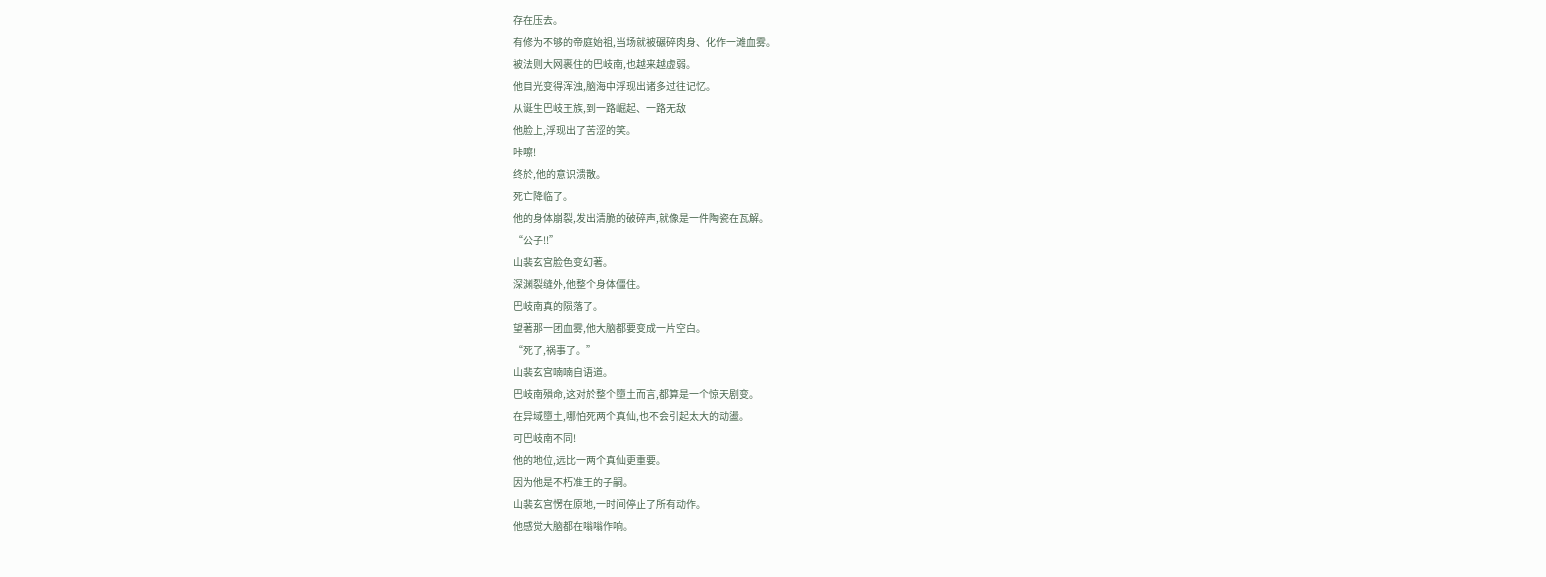存在压去。
有修为不够的帝庭始祖,当场就被碾碎肉身、化作一滩血雾。
被法则大网裹住的巴岐南,也越来越虚弱。
他目光变得浑浊,脑海中浮现出诸多过往记忆。
从诞生巴岐王族,到一路崛起、一路无敌
他脸上,浮现出了苦涩的笑。
咔嚓!
终於,他的意识溃散。
死亡降临了。
他的身体崩裂,发出清脆的破碎声,就像是一件陶瓷在瓦解。
“公子!!”
山裴玄宫脸色变幻著。
深渊裂缝外,他整个身体僵住。
巴岐南真的陨落了。
望著那一团血雾,他大脑都要变成一片空白。
“死了,祸事了。”
山裴玄宫喃喃自语道。
巴岐南殞命,这对於整个墮土而言,都算是一个惊天剧变。
在异域墮土,哪怕死两个真仙,也不会引起太大的动盪。
可巴岐南不同!
他的地位,远比一两个真仙更重要。
因为他是不朽准王的子嗣。
山裴玄宫愣在原地,一时间停止了所有动作。
他感觉大脑都在嗡嗡作响。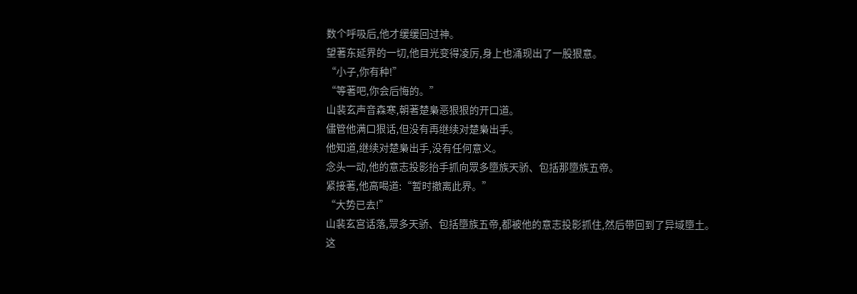数个呼吸后,他才缓缓回过神。
望著东延界的一切,他目光变得凌厉,身上也涌现出了一股狠意。
“小子,你有种!”
“等著吧,你会后悔的。”
山裴玄声音森寒,朝著楚梟恶狠狠的开口道。
儘管他满口狠话,但没有再继续对楚梟出手。
他知道,继续对楚梟出手,没有任何意义。
念头一动,他的意志投影抬手抓向眾多墮族天骄、包括那墮族五帝。
紧接著,他高喝道:“暂时撤离此界。”
“大势已去!”
山裴玄宫话落,眾多天骄、包括墮族五帝,都被他的意志投影抓住,然后带回到了异域墮土。
这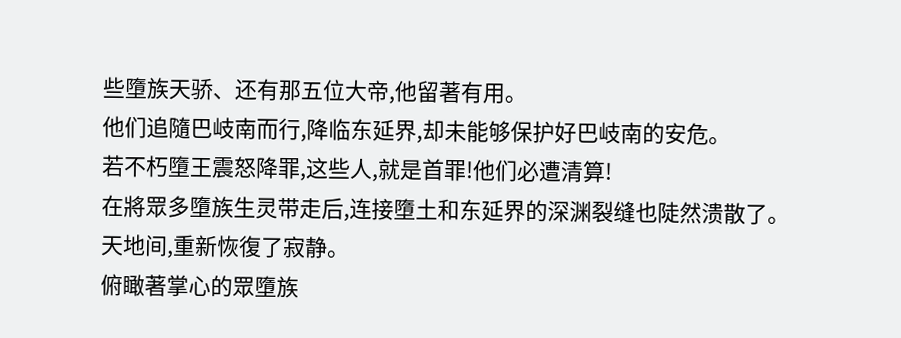些墮族天骄、还有那五位大帝,他留著有用。
他们追隨巴岐南而行,降临东延界,却未能够保护好巴岐南的安危。
若不朽墮王震怒降罪,这些人,就是首罪!他们必遭清算!
在將眾多墮族生灵带走后,连接墮土和东延界的深渊裂缝也陡然溃散了。
天地间,重新恢復了寂静。
俯瞰著掌心的眾墮族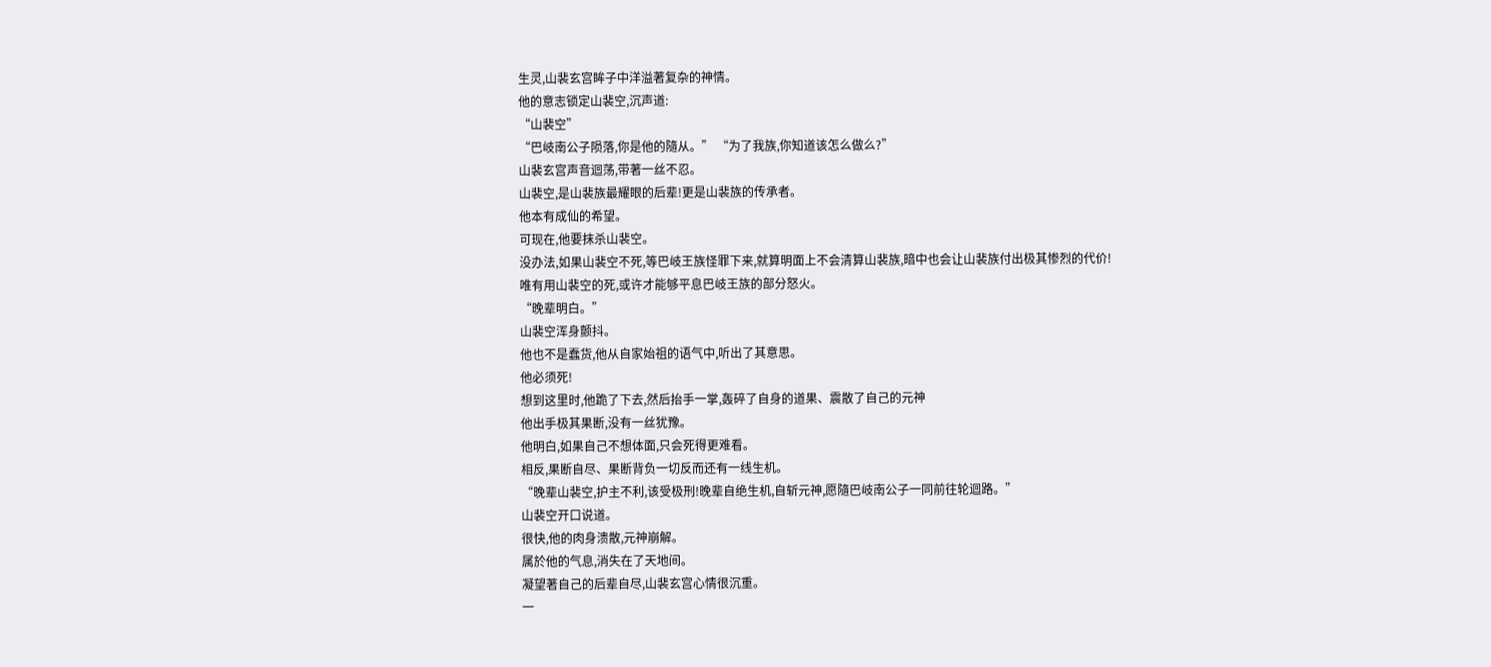生灵,山裴玄宫眸子中洋溢著复杂的神情。
他的意志锁定山裴空,沉声道:
“山裴空”
“巴岐南公子陨落,你是他的隨从。” “为了我族,你知道该怎么做么?”
山裴玄宫声音迴荡,带著一丝不忍。
山裴空,是山裴族最耀眼的后辈!更是山裴族的传承者。
他本有成仙的希望。
可现在,他要抹杀山裴空。
没办法,如果山裴空不死,等巴岐王族怪罪下来,就算明面上不会清算山裴族,暗中也会让山裴族付出极其惨烈的代价!
唯有用山裴空的死,或许才能够平息巴岐王族的部分怒火。
“晚辈明白。”
山裴空浑身颤抖。
他也不是蠢货,他从自家始祖的语气中,听出了其意思。
他必须死!
想到这里时,他跪了下去,然后抬手一掌,轰碎了自身的道果、震散了自己的元神
他出手极其果断,没有一丝犹豫。
他明白,如果自己不想体面,只会死得更难看。
相反,果断自尽、果断背负一切反而还有一线生机。
“晚辈山裴空,护主不利,该受极刑!晚辈自绝生机,自斩元神,愿隨巴岐南公子一同前往轮迴路。”
山裴空开口说道。
很快,他的肉身溃散,元神崩解。
属於他的气息,消失在了天地间。
凝望著自己的后辈自尽,山裴玄宫心情很沉重。
一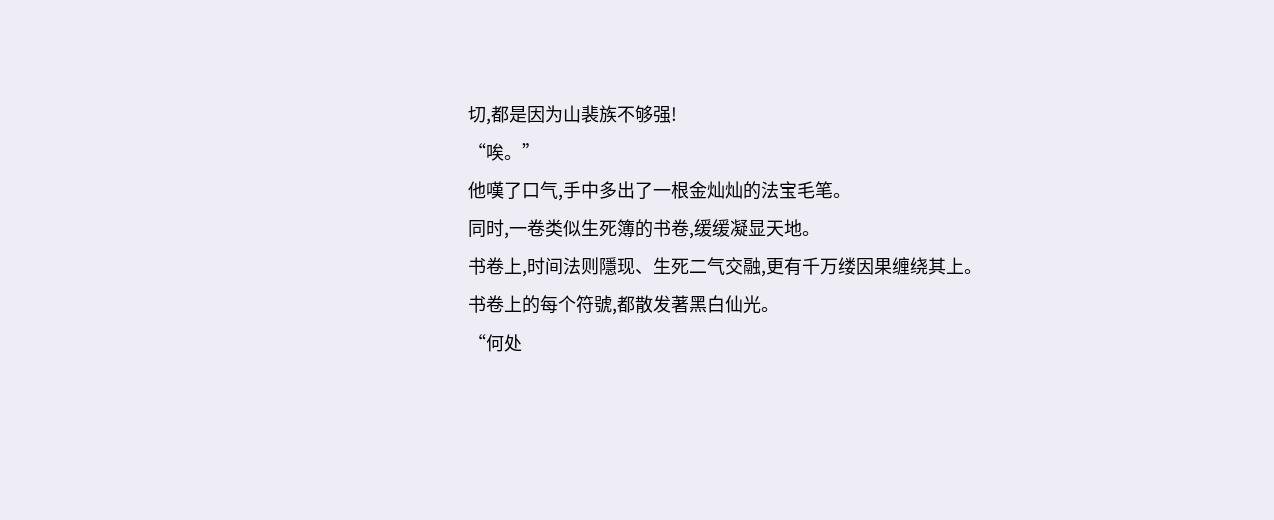切,都是因为山裴族不够强!
“唉。”
他嘆了口气,手中多出了一根金灿灿的法宝毛笔。
同时,一卷类似生死簿的书卷,缓缓凝显天地。
书卷上,时间法则隱现、生死二气交融,更有千万缕因果缠绕其上。
书卷上的每个符號,都散发著黑白仙光。
“何处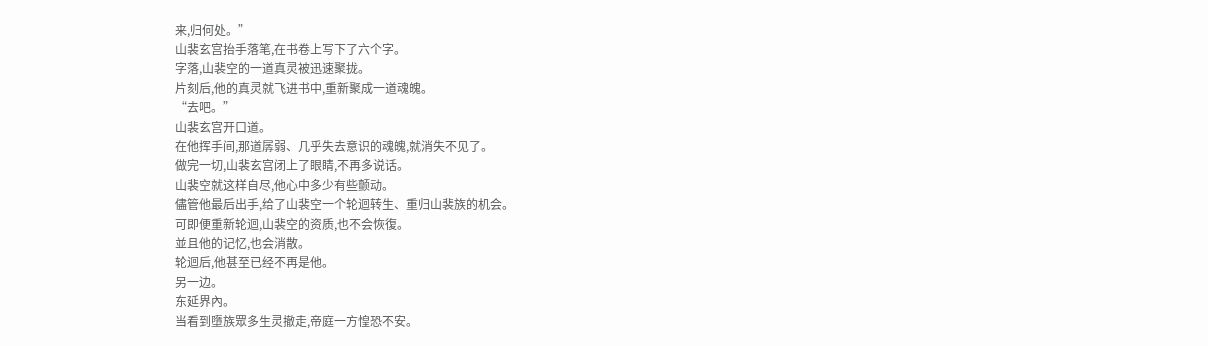来,归何处。”
山裴玄宫抬手落笔,在书卷上写下了六个字。
字落,山裴空的一道真灵被迅速聚拢。
片刻后,他的真灵就飞进书中,重新聚成一道魂魄。
“去吧。”
山裴玄宫开口道。
在他挥手间,那道孱弱、几乎失去意识的魂魄,就消失不见了。
做完一切,山裴玄宫闭上了眼睛,不再多说话。
山裴空就这样自尽,他心中多少有些颤动。
儘管他最后出手,给了山裴空一个轮迴转生、重归山裴族的机会。
可即便重新轮迴,山裴空的资质,也不会恢復。
並且他的记忆,也会消散。
轮迴后,他甚至已经不再是他。
另一边。
东延界內。
当看到墮族眾多生灵撤走,帝庭一方惶恐不安。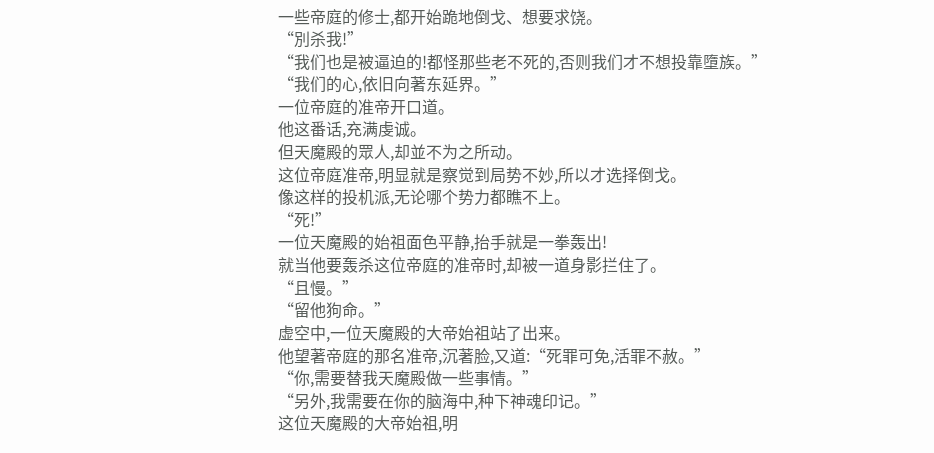一些帝庭的修士,都开始跪地倒戈、想要求饶。
“別杀我!”
“我们也是被逼迫的!都怪那些老不死的,否则我们才不想投靠墮族。”
“我们的心,依旧向著东延界。”
一位帝庭的准帝开口道。
他这番话,充满虔诚。
但天魔殿的眾人,却並不为之所动。
这位帝庭准帝,明显就是察觉到局势不妙,所以才选择倒戈。
像这样的投机派,无论哪个势力都瞧不上。
“死!”
一位天魔殿的始祖面色平静,抬手就是一拳轰出!
就当他要轰杀这位帝庭的准帝时,却被一道身影拦住了。
“且慢。”
“留他狗命。”
虚空中,一位天魔殿的大帝始祖站了出来。
他望著帝庭的那名准帝,沉著脸,又道:“死罪可免,活罪不赦。”
“你,需要替我天魔殿做一些事情。”
“另外,我需要在你的脑海中,种下神魂印记。”
这位天魔殿的大帝始祖,明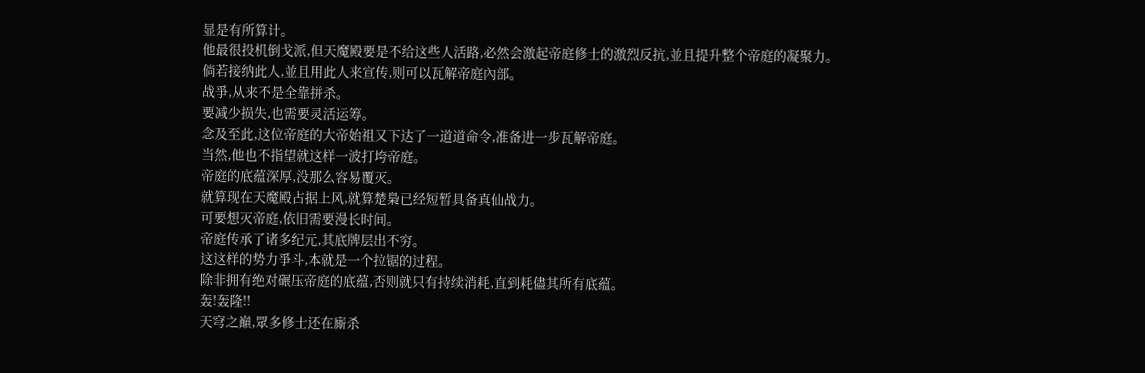显是有所算计。
他最很投机倒戈派,但天魔殿要是不给这些人活路,必然会激起帝庭修士的激烈反抗,並且提升整个帝庭的凝聚力。
倘若接纳此人,並且用此人来宣传,则可以瓦解帝庭內部。
战爭,从来不是全靠拼杀。
要减少损失,也需要灵活运筹。
念及至此,这位帝庭的大帝始祖又下达了一道道命令,准备进一步瓦解帝庭。
当然,他也不指望就这样一波打垮帝庭。
帝庭的底蕴深厚,没那么容易覆灭。
就算现在天魔殿占据上风,就算楚梟已经短暂具备真仙战力。
可要想灭帝庭,依旧需要漫长时间。
帝庭传承了诸多纪元,其底牌层出不穷。
这这样的势力爭斗,本就是一个拉锯的过程。
除非拥有绝对碾压帝庭的底蕴,否则就只有持续消耗,直到耗儘其所有底蕴。
轰!轰隆!!
天穹之巔,眾多修士还在廝杀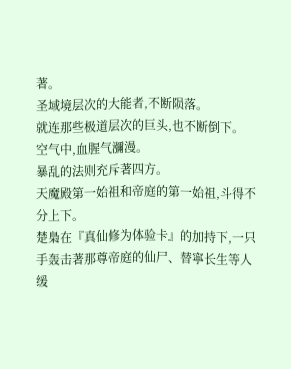著。
圣域境层次的大能者,不断陨落。
就连那些极道层次的巨头,也不断倒下。
空气中,血腥气瀰漫。
暴乱的法则充斥著四方。
天魔殿第一始祖和帝庭的第一始祖,斗得不分上下。
楚梟在『真仙修为体验卡』的加持下,一只手轰击著那尊帝庭的仙尸、替寧长生等人缓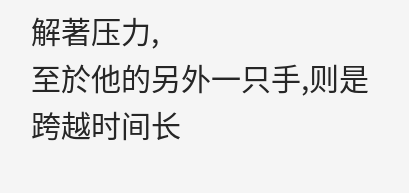解著压力,
至於他的另外一只手,则是跨越时间长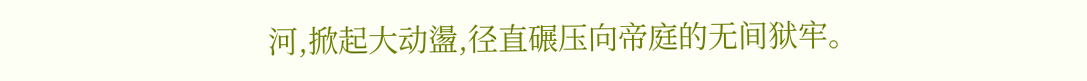河,掀起大动盪,径直碾压向帝庭的无间狱牢。